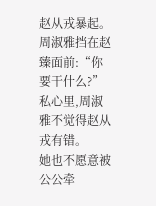赵从戎暴起。
周淑雅挡在赵臻面前:“你要干什么?”
私心里,周淑雅不觉得赵从戎有错。
她也不愿意被公公牵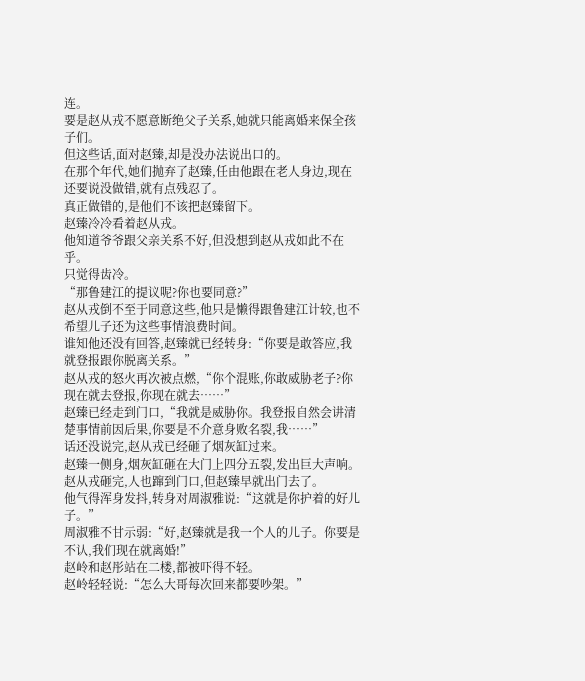连。
要是赵从戎不愿意断绝父子关系,她就只能离婚来保全孩子们。
但这些话,面对赵臻,却是没办法说出口的。
在那个年代,她们抛弃了赵臻,任由他跟在老人身边,现在还要说没做错,就有点残忍了。
真正做错的,是他们不该把赵臻留下。
赵臻冷冷看着赵从戎。
他知道爷爷跟父亲关系不好,但没想到赵从戎如此不在乎。
只觉得齿冷。
“那鲁建江的提议呢?你也要同意?”
赵从戎倒不至于同意这些,他只是懒得跟鲁建江计较,也不希望儿子还为这些事情浪费时间。
谁知他还没有回答,赵臻就已经转身:“你要是敢答应,我就登报跟你脱离关系。”
赵从戎的怒火再次被点燃,“你个混账,你敢威胁老子?你现在就去登报,你现在就去……”
赵臻已经走到门口,“我就是威胁你。我登报自然会讲清楚事情前因后果,你要是不介意身败名裂,我……”
话还没说完,赵从戎已经砸了烟灰缸过来。
赵臻一侧身,烟灰缸砸在大门上四分五裂,发出巨大声响。
赵从戎砸完,人也蹿到门口,但赵臻早就出门去了。
他气得浑身发抖,转身对周淑雅说:“这就是你护着的好儿子。”
周淑雅不甘示弱:“好,赵臻就是我一个人的儿子。你要是不认,我们现在就离婚!”
赵岭和赵彤站在二楼,都被吓得不轻。
赵岭轻轻说:“怎么大哥每次回来都要吵架。”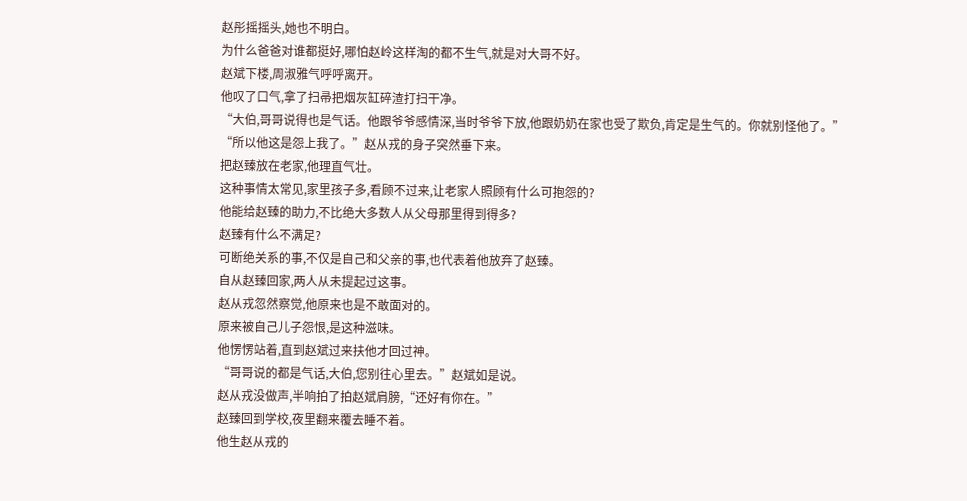赵彤摇摇头,她也不明白。
为什么爸爸对谁都挺好,哪怕赵岭这样淘的都不生气,就是对大哥不好。
赵斌下楼,周淑雅气呼呼离开。
他叹了口气,拿了扫帚把烟灰缸碎渣打扫干净。
“大伯,哥哥说得也是气话。他跟爷爷感情深,当时爷爷下放,他跟奶奶在家也受了欺负,肯定是生气的。你就别怪他了。”
“所以他这是怨上我了。”赵从戎的身子突然垂下来。
把赵臻放在老家,他理直气壮。
这种事情太常见,家里孩子多,看顾不过来,让老家人照顾有什么可抱怨的?
他能给赵臻的助力,不比绝大多数人从父母那里得到得多?
赵臻有什么不满足?
可断绝关系的事,不仅是自己和父亲的事,也代表着他放弃了赵臻。
自从赵臻回家,两人从未提起过这事。
赵从戎忽然察觉,他原来也是不敢面对的。
原来被自己儿子怨恨,是这种滋味。
他愣愣站着,直到赵斌过来扶他才回过神。
“哥哥说的都是气话,大伯,您别往心里去。”赵斌如是说。
赵从戎没做声,半响拍了拍赵斌肩膀,“还好有你在。”
赵臻回到学校,夜里翻来覆去睡不着。
他生赵从戎的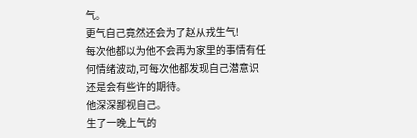气。
更气自己竟然还会为了赵从戎生气!
每次他都以为他不会再为家里的事情有任何情绪波动,可每次他都发现自己潜意识还是会有些许的期待。
他深深鄙视自己。
生了一晚上气的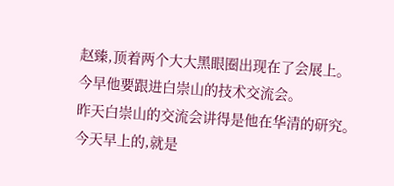赵臻,顶着两个大大黑眼圈出现在了会展上。
今早他要跟进白崇山的技术交流会。
昨天白崇山的交流会讲得是他在华清的研究。
今天早上的,就是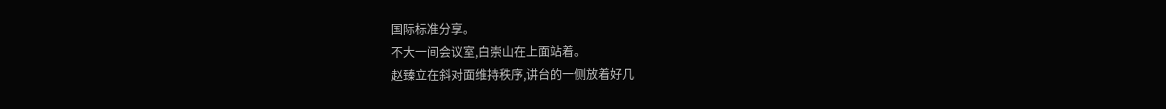国际标准分享。
不大一间会议室,白崇山在上面站着。
赵臻立在斜对面维持秩序,讲台的一侧放着好几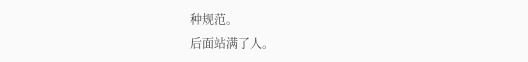种规范。
后面站满了人。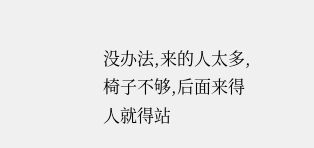没办法,来的人太多,椅子不够,后面来得人就得站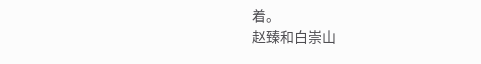着。
赵臻和白崇山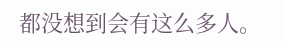都没想到会有这么多人。